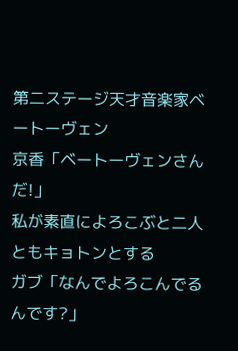第二ステージ天才音楽家ベートーヴェン
京香「ベートーヴェンさんだ!」
私が素直によろこぶと二人ともキョトンとする
ガブ「なんでよろこんでるんです?」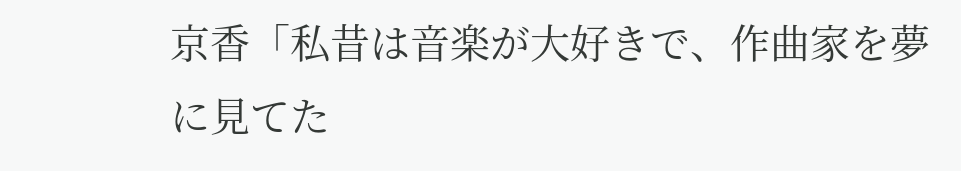京香「私昔は音楽が大好きで、作曲家を夢に見てた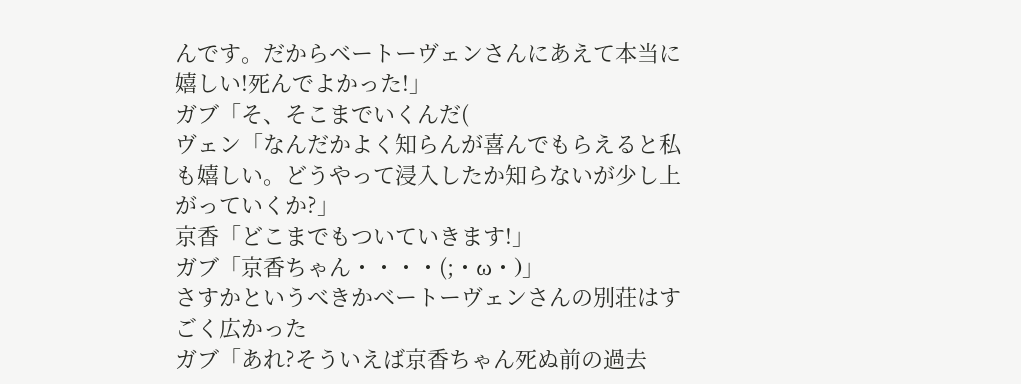んです。だからベートーヴェンさんにあえて本当に嬉しい!死んでよかった!」
ガブ「そ、そこまでいくんだ(
ヴェン「なんだかよく知らんが喜んでもらえると私も嬉しい。どうやって浸入したか知らないが少し上がっていくか?」
京香「どこまでもついていきます!」
ガブ「京香ちゃん・・・・(;・ω・)」
さすかというべきかベートーヴェンさんの別荘はすごく広かった
ガブ「あれ?そういえば京香ちゃん死ぬ前の過去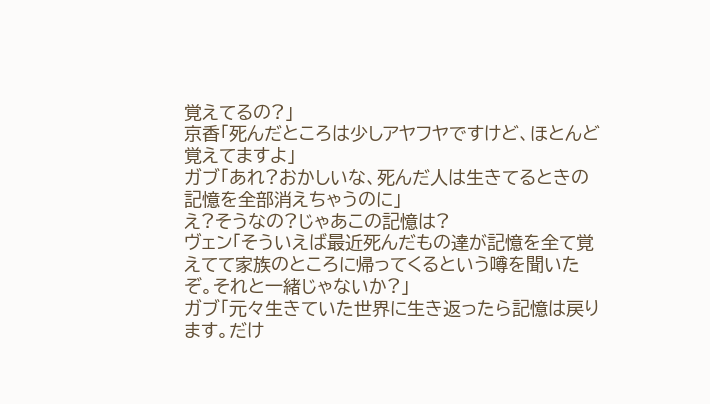覚えてるの?」
京香「死んだところは少しアヤフヤですけど、ほとんど覚えてますよ」
ガブ「あれ?おかしいな、死んだ人は生きてるときの記憶を全部消えちゃうのに」
え?そうなの?じゃあこの記憶は?
ヴェン「そういえば最近死んだもの達が記憶を全て覚えてて家族のところに帰ってくるという噂を聞いたぞ。それと一緒じゃないか?」
ガブ「元々生きていた世界に生き返ったら記憶は戻ります。だけ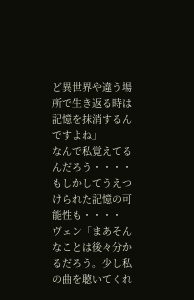ど異世界や違う場所で生き返る時は記憶を抹消するんですよね」
なんで私覚えてるんだろう・・・・
もしかしてうえつけられた記憶の可能性も・・・・
ヴェン「まあそんなことは後々分かるだろう。少し私の曲を聴いてくれ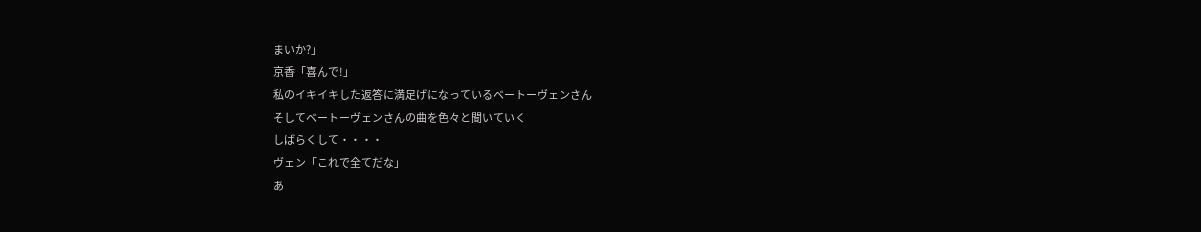まいか?」
京香「喜んで!」
私のイキイキした返答に満足げになっているベートーヴェンさん
そしてベートーヴェンさんの曲を色々と聞いていく
しばらくして・・・・
ヴェン「これで全てだな」
あ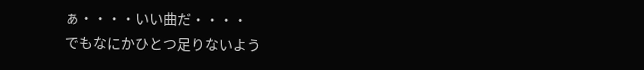ぁ・・・・いい曲だ・・・・
でもなにかひとつ足りないよう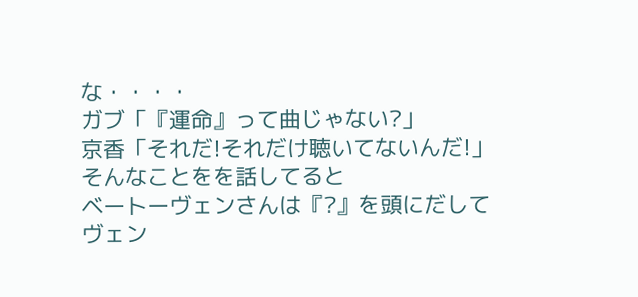な・・・・
ガブ「『運命』って曲じゃない?」
京香「それだ!それだけ聴いてないんだ!」
そんなことをを話してると
ベートーヴェンさんは『?』を頭にだして
ヴェン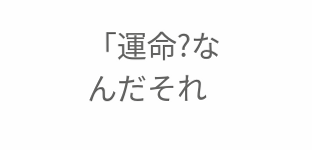「運命?なんだそれ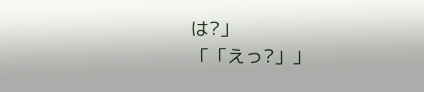は?」
「「えっ?」」